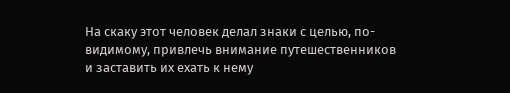На скаку этот человек делал знаки с целью, по-видимому, привлечь внимание путешественников и заставить их ехать к нему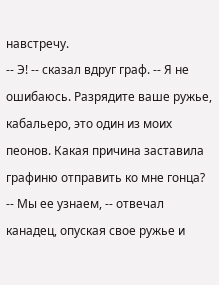навстречу.
-- Э! -- сказал вдруг граф. -- Я не ошибаюсь. Разрядите ваше ружье, кабальеро, это один из моих пеонов. Какая причина заставила графиню отправить ко мне гонца?
-- Мы ее узнаем, -- отвечал канадец, опуская свое ружье и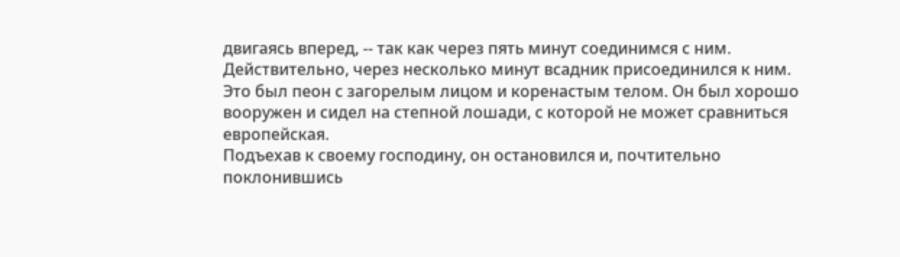двигаясь вперед, -- так как через пять минут соединимся с ним.
Действительно, через несколько минут всадник присоединился к ним.
Это был пеон с загорелым лицом и коренастым телом. Он был хорошо вооружен и сидел на степной лошади, с которой не может сравниться европейская.
Подъехав к своему господину, он остановился и, почтительно поклонившись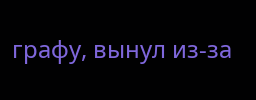графу, вынул из-за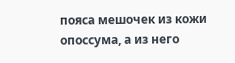пояса мешочек из кожи опоссума, а из него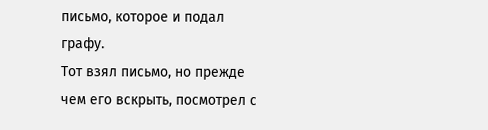письмо, которое и подал графу.
Тот взял письмо, но прежде чем его вскрыть, посмотрел с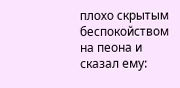плохо скрытым беспокойством на пеона и сказал ему: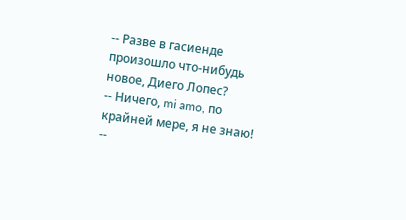-- Разве в гасиенде произошло что-нибудь новое, Диего Лопес?
-- Ничего, mi amo, по крайней мере, я не знаю!
--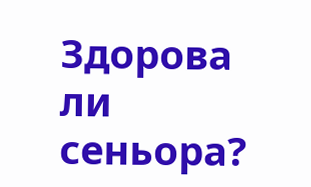Здорова ли сеньора?